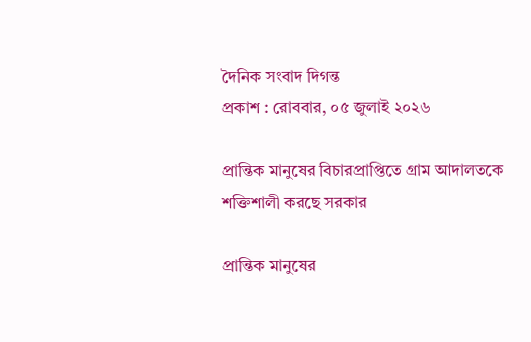দৈনিক সংবাদ দিগন্ত
প্রকাশ : রোববার, ০৫ জুলাই ২০২৬

প্রান্তিক মানুষের বিচারপ্রাপ্তিতে গ্রাম আদালতকে শক্তিশালী করছে সরকার

প্রান্তিক মানুষের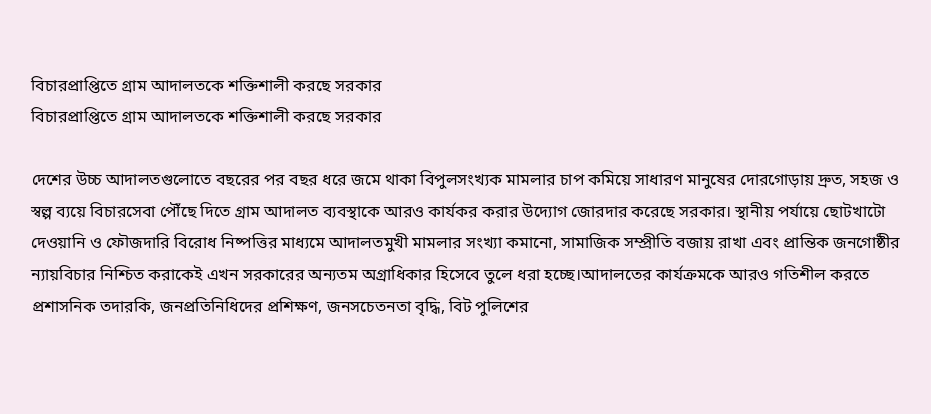বিচারপ্রাপ্তিতে গ্রাম আদালতকে শক্তিশালী করছে সরকার
বিচারপ্রাপ্তিতে গ্রাম আদালতকে শক্তিশালী করছে সরকার

দেশের উচ্চ আদালতগুলোতে বছরের পর বছর ধরে জমে থাকা বিপুলসংখ্যক মামলার চাপ কমিয়ে সাধারণ মানুষের দোরগোড়ায় দ্রুত, সহজ ও স্বল্প ব্যয়ে বিচারসেবা পৌঁছে দিতে গ্রাম আদালত ব্যবস্থাকে আরও কার্যকর করার উদ্যোগ জোরদার করেছে সরকার। স্থানীয় পর্যায়ে ছোটখাটো দেওয়ানি ও ফৌজদারি বিরোধ নিষ্পত্তির মাধ্যমে আদালতমুখী মামলার সংখ্যা কমানো, সামাজিক সম্প্রীতি বজায় রাখা এবং প্রান্তিক জনগোষ্ঠীর ন্যায়বিচার নিশ্চিত করাকেই এখন সরকারের অন্যতম অগ্রাধিকার হিসেবে তুলে ধরা হচ্ছে।আদালতের কার্যক্রমকে আরও গতিশীল করতে প্রশাসনিক তদারকি, জনপ্রতিনিধিদের প্রশিক্ষণ, জনসচেতনতা বৃদ্ধি, বিট পুলিশের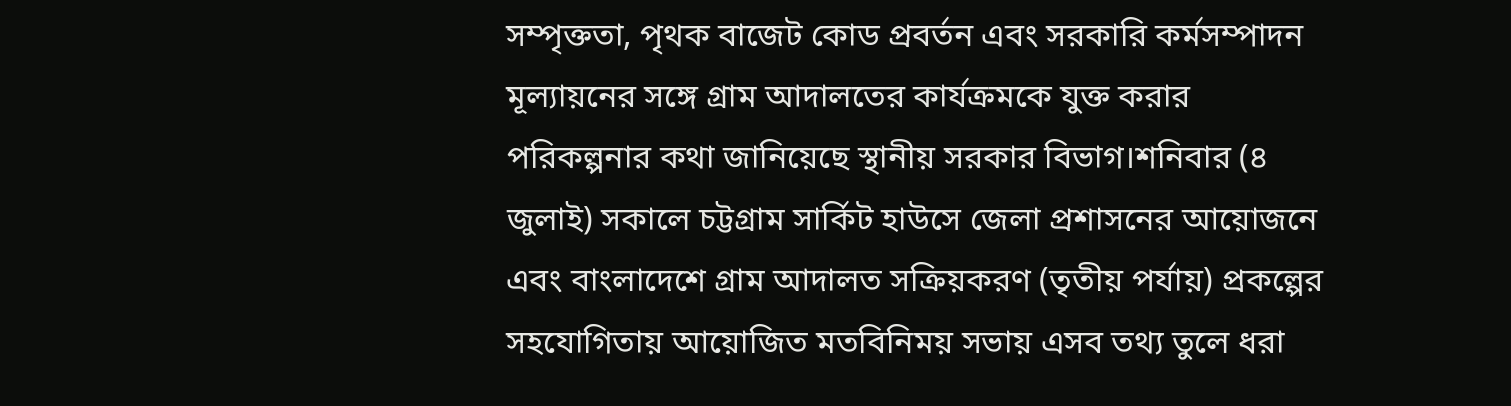সম্পৃক্ততা, পৃথক বাজেট কোড প্রবর্তন এবং সরকারি কর্মসম্পাদন মূল্যায়নের সঙ্গে গ্রাম আদালতের কার্যক্রমকে যুক্ত করার পরিকল্পনার কথা জানিয়েছে স্থানীয় সরকার বিভাগ।শনিবার (৪ জুলাই) সকালে চট্টগ্রাম সার্কিট হাউসে জেলা প্রশাসনের আয়োজনে এবং বাংলাদেশে গ্রাম আদালত সক্রিয়করণ (তৃতীয় পর্যায়) প্রকল্পের সহযোগিতায় আয়োজিত মতবিনিময় সভায় এসব তথ্য তুলে ধরা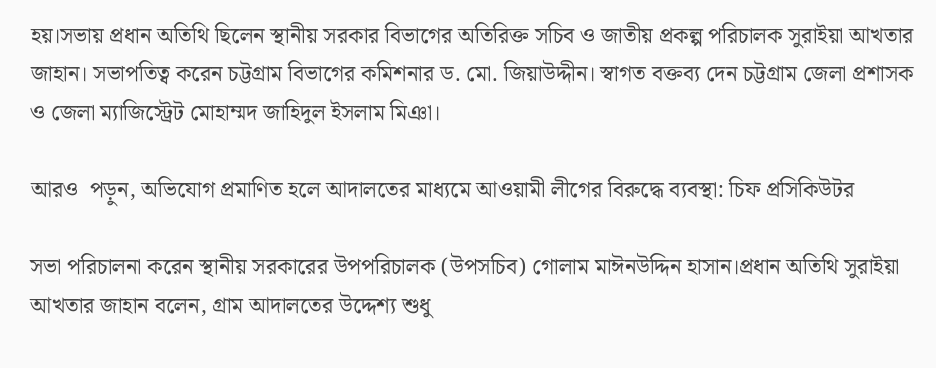হয়।সভায় প্রধান অতিথি ছিলেন স্থানীয় সরকার বিভাগের অতিরিক্ত সচিব ও জাতীয় প্রকল্প পরিচালক সুরাইয়া আখতার জাহান। সভাপতিত্ব করেন চট্টগ্রাম বিভাগের কমিশনার ড. মো. জিয়াউদ্দীন। স্বাগত বক্তব্য দেন চট্টগ্রাম জেলা প্রশাসক ও জেলা ম্যাজিস্ট্রেট মোহাম্মদ জাহিদুল ইসলাম মিঞা।

আরও  পড়ুন, অভিযোগ প্রমাণিত হলে আদালতের মাধ্যমে আওয়ামী লীগের বিরুদ্ধে ব্যবস্থা: চিফ প্রসিকিউটর

সভা পরিচালনা করেন স্থানীয় সরকারের উপপরিচালক (উপসচিব) গোলাম মাঈনউদ্দিন হাসান।প্রধান অতিথি সুরাইয়া আখতার জাহান বলেন, গ্রাম আদালতের উদ্দেশ্য শুধু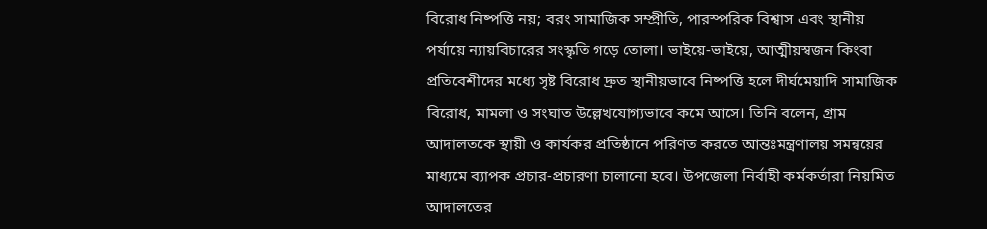বিরোধ নিষ্পত্তি নয়; বরং সামাজিক সম্প্রীতি, পারস্পরিক বিশ্বাস এবং স্থানীয় পর্যায়ে ন্যায়বিচারের সংস্কৃতি গড়ে তোলা। ভাইয়ে-ভাইয়ে, আত্মীয়স্বজন কিংবা প্রতিবেশীদের মধ্যে সৃষ্ট বিরোধ দ্রুত স্থানীয়ভাবে নিষ্পত্তি হলে দীর্ঘমেয়াদি সামাজিক বিরোধ, মামলা ও সংঘাত উল্লেখযোগ্যভাবে কমে আসে। তিনি বলেন, গ্রাম আদালতকে স্থায়ী ও কার্যকর প্রতিষ্ঠানে পরিণত করতে আন্তঃমন্ত্রণালয় সমন্বয়ের মাধ্যমে ব্যাপক প্রচার-প্রচারণা চালানো হবে। উপজেলা নির্বাহী কর্মকর্তারা নিয়মিত আদালতের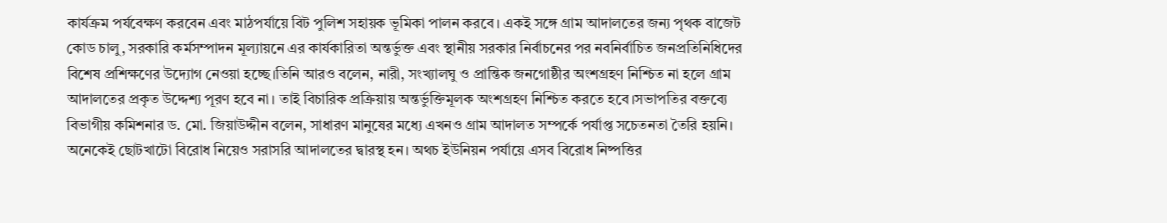কার্যক্রম পর্যবেক্ষণ করবেন এবং মাঠপর্যায়ে বিট পুলিশ সহায়ক ভূমিকা পালন করবে। একই সঙ্গে গ্রাম আদালতের জন্য পৃথক বাজেট কোড চালু, সরকারি কর্মসম্পাদন মূল্যায়নে এর কার্যকারিতা অন্তর্ভুক্ত এবং স্থানীয় সরকার নির্বাচনের পর নবনির্বাচিত জনপ্রতিনিধিদের বিশেষ প্রশিক্ষণের উদ্যোগ নেওয়া হচ্ছে।তিনি আরও বলেন, নারী, সংখ্যালঘু ও প্রান্তিক জনগোষ্ঠীর অংশগ্রহণ নিশ্চিত না হলে গ্রাম আদালতের প্রকৃত উদ্দেশ্য পূরণ হবে না। তাই বিচারিক প্রক্রিয়ায় অন্তর্ভুক্তিমূলক অংশগ্রহণ নিশ্চিত করতে হবে।সভাপতির বক্তব্যে বিভাগীয় কমিশনার ড. মো. জিয়াউদ্দীন বলেন, সাধারণ মানুষের মধ্যে এখনও গ্রাম আদালত সম্পর্কে পর্যাপ্ত সচেতনতা তৈরি হয়নি। অনেকেই ছোটখাটো বিরোধ নিয়েও সরাসরি আদালতের দ্বারস্থ হন। অথচ ইউনিয়ন পর্যায়ে এসব বিরোধ নিষ্পত্তির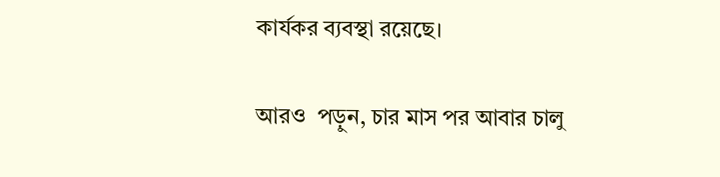কার্যকর ব্যবস্থা রয়েছে।

আরও  পড়ুন, চার মাস পর আবার চালু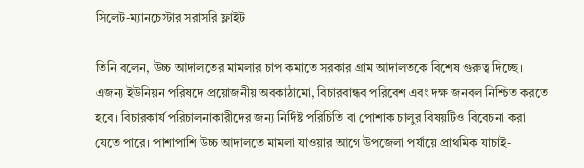সিলেট-ম্যানচেস্টার সরাসরি ফ্লাইট

তিনি বলেন, উচ্চ আদালতের মামলার চাপ কমাতে সরকার গ্রাম আদালতকে বিশেষ গুরুত্ব দিচ্ছে। এজন্য ইউনিয়ন পরিষদে প্রয়োজনীয় অবকাঠামো, বিচারবান্ধব পরিবেশ এবং দক্ষ জনবল নিশ্চিত করতে হবে। বিচারকার্য পরিচালনাকারীদের জন্য নির্দিষ্ট পরিচিতি বা পোশাক চালুর বিষয়টিও বিবেচনা করা যেতে পারে। পাশাপাশি উচ্চ আদালতে মামলা যাওয়ার আগে উপজেলা পর্যায়ে প্রাথমিক যাচাই-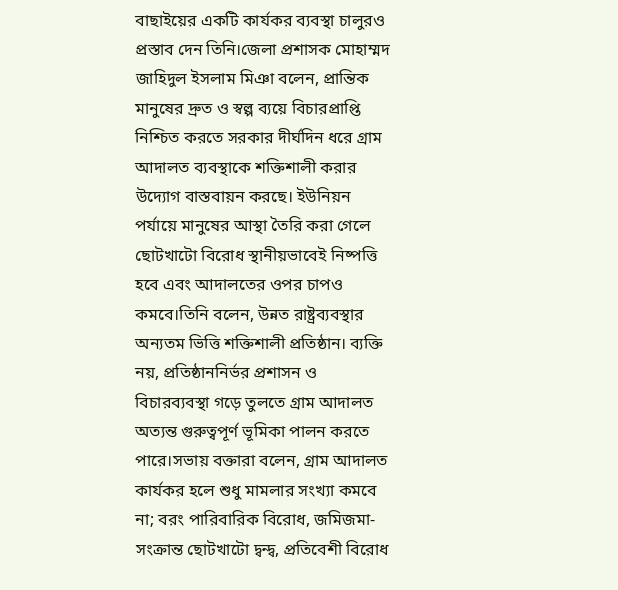বাছাইয়ের একটি কার্যকর ব্যবস্থা চালুরও প্রস্তাব দেন তিনি।জেলা প্রশাসক মোহাম্মদ জাহিদুল ইসলাম মিঞা বলেন, প্রান্তিক মানুষের দ্রুত ও স্বল্প ব্যয়ে বিচারপ্রাপ্তি নিশ্চিত করতে সরকার দীর্ঘদিন ধরে গ্রাম আদালত ব্যবস্থাকে শক্তিশালী করার উদ্যোগ বাস্তবায়ন করছে। ইউনিয়ন পর্যায়ে মানুষের আস্থা তৈরি করা গেলে ছোটখাটো বিরোধ স্থানীয়ভাবেই নিষ্পত্তি হবে এবং আদালতের ওপর চাপও কমবে।তিনি বলেন, উন্নত রাষ্ট্রব্যবস্থার অন্যতম ভিত্তি শক্তিশালী প্রতিষ্ঠান। ব্যক্তি নয়, প্রতিষ্ঠাননির্ভর প্রশাসন ও বিচারব্যবস্থা গড়ে তুলতে গ্রাম আদালত অত্যন্ত গুরুত্বপূর্ণ ভূমিকা পালন করতে পারে।সভায় বক্তারা বলেন, গ্রাম আদালত কার্যকর হলে শুধু মামলার সংখ্যা কমবে না; বরং পারিবারিক বিরোধ, জমিজমা-সংক্রান্ত ছোটখাটো দ্বন্দ্ব, প্রতিবেশী বিরোধ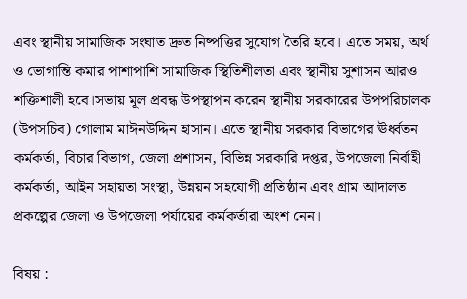এবং স্থানীয় সামাজিক সংঘাত দ্রুত নিষ্পত্তির সুযোগ তৈরি হবে। এতে সময়, অর্থ ও ভোগান্তি কমার পাশাপাশি সামাজিক স্থিতিশীলতা এবং স্থানীয় সুশাসন আরও শক্তিশালী হবে।সভায় মূল প্রবন্ধ উপস্থাপন করেন স্থানীয় সরকারের উপপরিচালক (উপসচিব) গোলাম মাঈনউদ্দিন হাসান। এতে স্থানীয় সরকার বিভাগের ঊর্ধ্বতন কর্মকর্তা, বিচার বিভাগ, জেলা প্রশাসন, বিভিন্ন সরকারি দপ্তর, উপজেলা নির্বাহী কর্মকর্তা, আইন সহায়তা সংস্থা, উন্নয়ন সহযোগী প্রতিষ্ঠান এবং গ্রাম আদালত প্রকল্পের জেলা ও উপজেলা পর্যায়ের কর্মকর্তারা অংশ নেন।

বিষয় :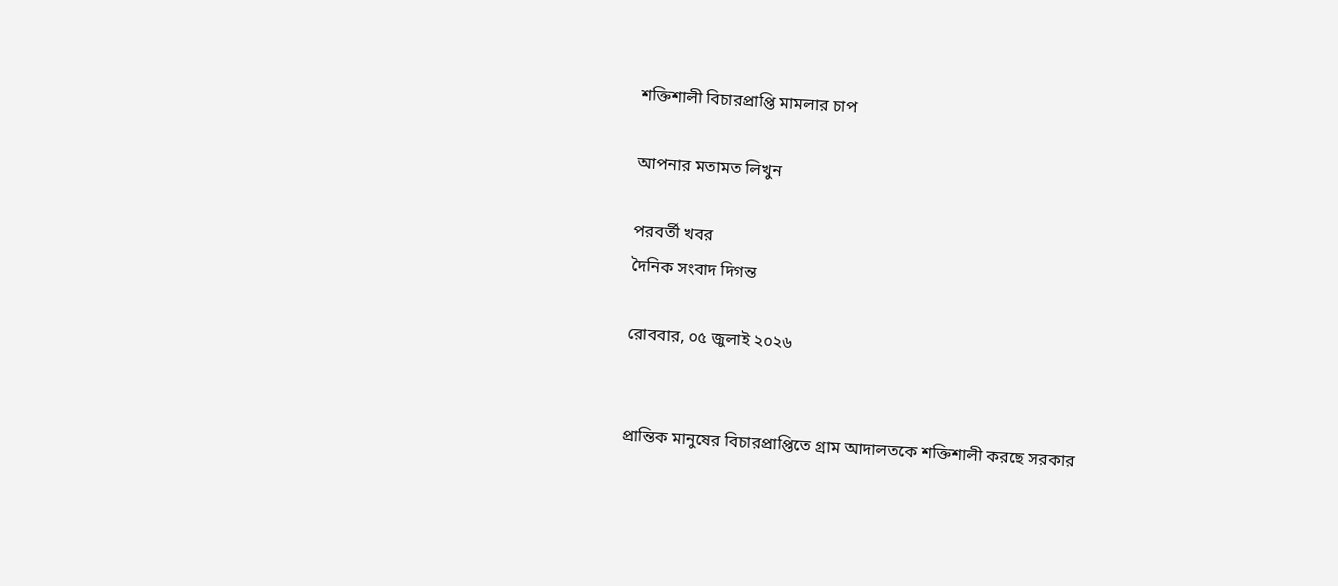শক্তিশালী বিচারপ্রাপ্তি মামলার চাপ

আপনার মতামত লিখুন

পরবর্তী খবর
দৈনিক সংবাদ দিগন্ত

রোববার, ০৫ জুলাই ২০২৬


প্রান্তিক মানুষের বিচারপ্রাপ্তিতে গ্রাম আদালতকে শক্তিশালী করছে সরকার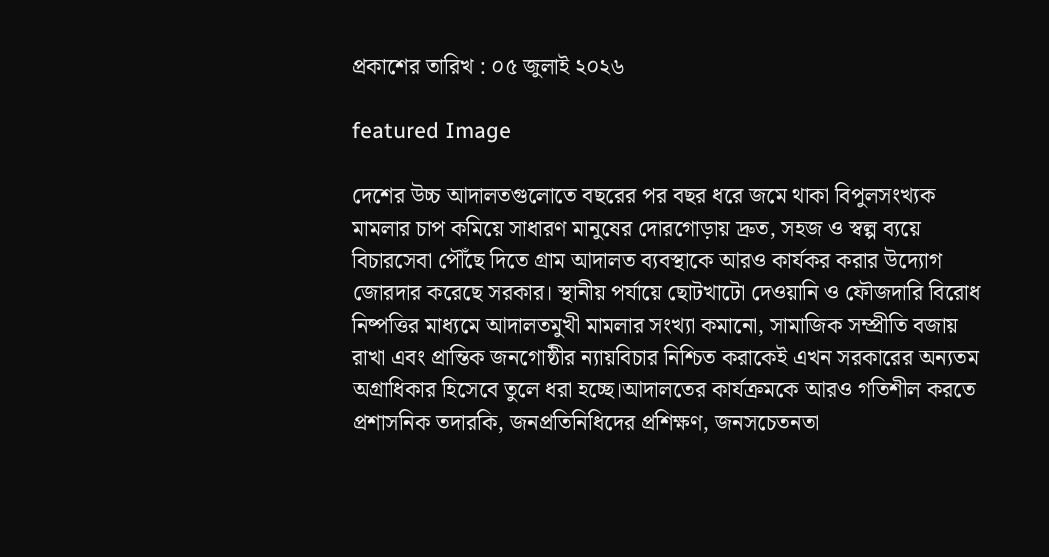প্রকাশের তারিখ : ০৫ জুলাই ২০২৬

featured Image

দেশের উচ্চ আদালতগুলোতে বছরের পর বছর ধরে জমে থাকা বিপুলসংখ্যক মামলার চাপ কমিয়ে সাধারণ মানুষের দোরগোড়ায় দ্রুত, সহজ ও স্বল্প ব্যয়ে বিচারসেবা পৌঁছে দিতে গ্রাম আদালত ব্যবস্থাকে আরও কার্যকর করার উদ্যোগ জোরদার করেছে সরকার। স্থানীয় পর্যায়ে ছোটখাটো দেওয়ানি ও ফৌজদারি বিরোধ নিষ্পত্তির মাধ্যমে আদালতমুখী মামলার সংখ্যা কমানো, সামাজিক সম্প্রীতি বজায় রাখা এবং প্রান্তিক জনগোষ্ঠীর ন্যায়বিচার নিশ্চিত করাকেই এখন সরকারের অন্যতম অগ্রাধিকার হিসেবে তুলে ধরা হচ্ছে।আদালতের কার্যক্রমকে আরও গতিশীল করতে প্রশাসনিক তদারকি, জনপ্রতিনিধিদের প্রশিক্ষণ, জনসচেতনতা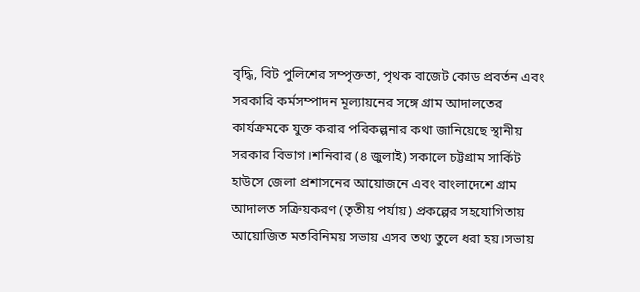বৃদ্ধি, বিট পুলিশের সম্পৃক্ততা, পৃথক বাজেট কোড প্রবর্তন এবং সরকারি কর্মসম্পাদন মূল্যায়নের সঙ্গে গ্রাম আদালতের কার্যক্রমকে যুক্ত করার পরিকল্পনার কথা জানিয়েছে স্থানীয় সরকার বিভাগ।শনিবার (৪ জুলাই) সকালে চট্টগ্রাম সার্কিট হাউসে জেলা প্রশাসনের আয়োজনে এবং বাংলাদেশে গ্রাম আদালত সক্রিয়করণ (তৃতীয় পর্যায়) প্রকল্পের সহযোগিতায় আয়োজিত মতবিনিময় সভায় এসব তথ্য তুলে ধরা হয়।সভায়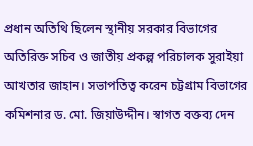প্রধান অতিথি ছিলেন স্থানীয় সরকার বিভাগের অতিরিক্ত সচিব ও জাতীয় প্রকল্প পরিচালক সুরাইয়া আখতার জাহান। সভাপতিত্ব করেন চট্টগ্রাম বিভাগের কমিশনার ড. মো. জিয়াউদ্দীন। স্বাগত বক্তব্য দেন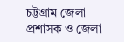চট্টগ্রাম জেলা প্রশাসক ও জেলা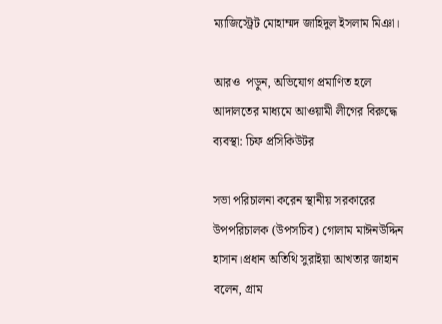ম্যাজিস্ট্রেট মোহাম্মদ জাহিদুল ইসলাম মিঞা।

আরও  পড়ুন, অভিযোগ প্রমাণিত হলে আদালতের মাধ্যমে আওয়ামী লীগের বিরুদ্ধে ব্যবস্থা: চিফ প্রসিকিউটর

সভা পরিচালনা করেন স্থানীয় সরকারের উপপরিচালক (উপসচিব) গোলাম মাঈনউদ্দিন হাসান।প্রধান অতিথি সুরাইয়া আখতার জাহান বলেন, গ্রাম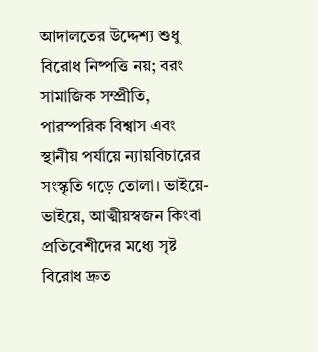আদালতের উদ্দেশ্য শুধু বিরোধ নিষ্পত্তি নয়; বরং সামাজিক সম্প্রীতি, পারস্পরিক বিশ্বাস এবং স্থানীয় পর্যায়ে ন্যায়বিচারের সংস্কৃতি গড়ে তোলা। ভাইয়ে-ভাইয়ে, আত্মীয়স্বজন কিংবা প্রতিবেশীদের মধ্যে সৃষ্ট বিরোধ দ্রুত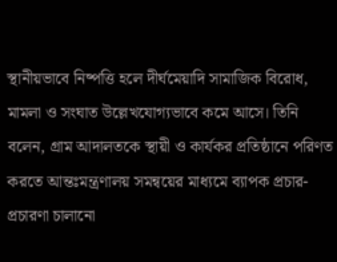স্থানীয়ভাবে নিষ্পত্তি হলে দীর্ঘমেয়াদি সামাজিক বিরোধ, মামলা ও সংঘাত উল্লেখযোগ্যভাবে কমে আসে। তিনি বলেন, গ্রাম আদালতকে স্থায়ী ও কার্যকর প্রতিষ্ঠানে পরিণত করতে আন্তঃমন্ত্রণালয় সমন্বয়ের মাধ্যমে ব্যাপক প্রচার-প্রচারণা চালানো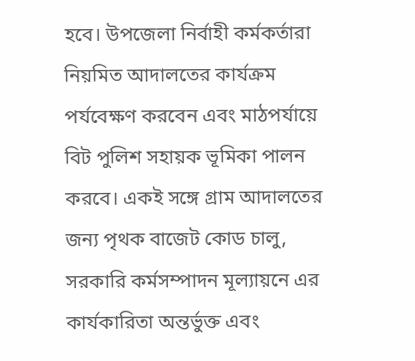হবে। উপজেলা নির্বাহী কর্মকর্তারা নিয়মিত আদালতের কার্যক্রম পর্যবেক্ষণ করবেন এবং মাঠপর্যায়ে বিট পুলিশ সহায়ক ভূমিকা পালন করবে। একই সঙ্গে গ্রাম আদালতের জন্য পৃথক বাজেট কোড চালু, সরকারি কর্মসম্পাদন মূল্যায়নে এর কার্যকারিতা অন্তর্ভুক্ত এবং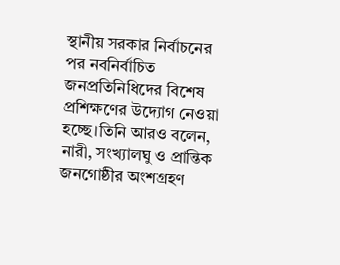স্থানীয় সরকার নির্বাচনের পর নবনির্বাচিত জনপ্রতিনিধিদের বিশেষ প্রশিক্ষণের উদ্যোগ নেওয়া হচ্ছে।তিনি আরও বলেন, নারী, সংখ্যালঘু ও প্রান্তিক জনগোষ্ঠীর অংশগ্রহণ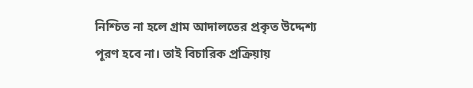নিশ্চিত না হলে গ্রাম আদালতের প্রকৃত উদ্দেশ্য পূরণ হবে না। তাই বিচারিক প্রক্রিয়ায়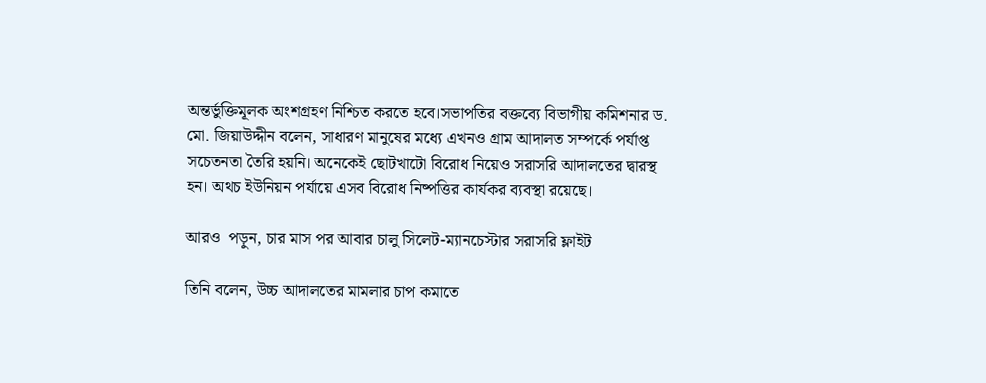অন্তর্ভুক্তিমূলক অংশগ্রহণ নিশ্চিত করতে হবে।সভাপতির বক্তব্যে বিভাগীয় কমিশনার ড. মো. জিয়াউদ্দীন বলেন, সাধারণ মানুষের মধ্যে এখনও গ্রাম আদালত সম্পর্কে পর্যাপ্ত সচেতনতা তৈরি হয়নি। অনেকেই ছোটখাটো বিরোধ নিয়েও সরাসরি আদালতের দ্বারস্থ হন। অথচ ইউনিয়ন পর্যায়ে এসব বিরোধ নিষ্পত্তির কার্যকর ব্যবস্থা রয়েছে।

আরও  পড়ুন, চার মাস পর আবার চালু সিলেট-ম্যানচেস্টার সরাসরি ফ্লাইট

তিনি বলেন, উচ্চ আদালতের মামলার চাপ কমাতে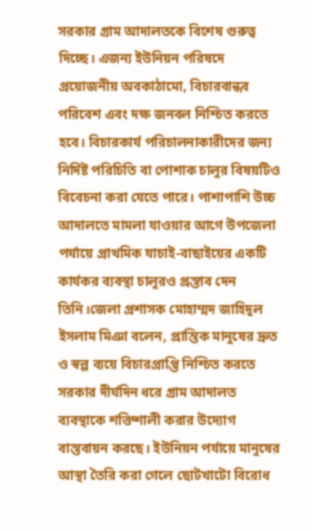সরকার গ্রাম আদালতকে বিশেষ গুরুত্ব দিচ্ছে। এজন্য ইউনিয়ন পরিষদে প্রয়োজনীয় অবকাঠামো, বিচারবান্ধব পরিবেশ এবং দক্ষ জনবল নিশ্চিত করতে হবে। বিচারকার্য পরিচালনাকারীদের জন্য নির্দিষ্ট পরিচিতি বা পোশাক চালুর বিষয়টিও বিবেচনা করা যেতে পারে। পাশাপাশি উচ্চ আদালতে মামলা যাওয়ার আগে উপজেলা পর্যায়ে প্রাথমিক যাচাই-বাছাইয়ের একটি কার্যকর ব্যবস্থা চালুরও প্রস্তাব দেন তিনি।জেলা প্রশাসক মোহাম্মদ জাহিদুল ইসলাম মিঞা বলেন, প্রান্তিক মানুষের দ্রুত ও স্বল্প ব্যয়ে বিচারপ্রাপ্তি নিশ্চিত করতে সরকার দীর্ঘদিন ধরে গ্রাম আদালত ব্যবস্থাকে শক্তিশালী করার উদ্যোগ বাস্তবায়ন করছে। ইউনিয়ন পর্যায়ে মানুষের আস্থা তৈরি করা গেলে ছোটখাটো বিরোধ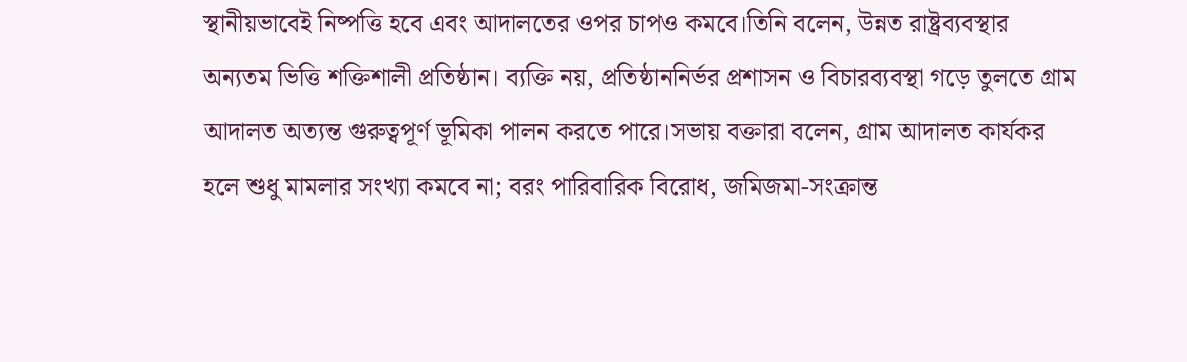স্থানীয়ভাবেই নিষ্পত্তি হবে এবং আদালতের ওপর চাপও কমবে।তিনি বলেন, উন্নত রাষ্ট্রব্যবস্থার অন্যতম ভিত্তি শক্তিশালী প্রতিষ্ঠান। ব্যক্তি নয়, প্রতিষ্ঠাননির্ভর প্রশাসন ও বিচারব্যবস্থা গড়ে তুলতে গ্রাম আদালত অত্যন্ত গুরুত্বপূর্ণ ভূমিকা পালন করতে পারে।সভায় বক্তারা বলেন, গ্রাম আদালত কার্যকর হলে শুধু মামলার সংখ্যা কমবে না; বরং পারিবারিক বিরোধ, জমিজমা-সংক্রান্ত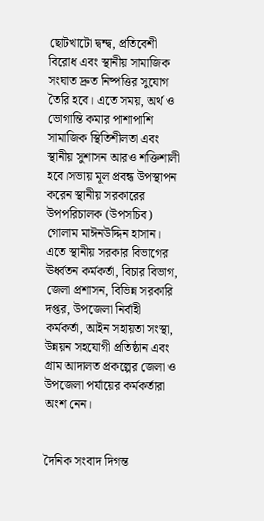ছোটখাটো দ্বন্দ্ব, প্রতিবেশী বিরোধ এবং স্থানীয় সামাজিক সংঘাত দ্রুত নিষ্পত্তির সুযোগ তৈরি হবে। এতে সময়, অর্থ ও ভোগান্তি কমার পাশাপাশি সামাজিক স্থিতিশীলতা এবং স্থানীয় সুশাসন আরও শক্তিশালী হবে।সভায় মূল প্রবন্ধ উপস্থাপন করেন স্থানীয় সরকারের উপপরিচালক (উপসচিব) গোলাম মাঈনউদ্দিন হাসান। এতে স্থানীয় সরকার বিভাগের ঊর্ধ্বতন কর্মকর্তা, বিচার বিভাগ, জেলা প্রশাসন, বিভিন্ন সরকারি দপ্তর, উপজেলা নির্বাহী কর্মকর্তা, আইন সহায়তা সংস্থা, উন্নয়ন সহযোগী প্রতিষ্ঠান এবং গ্রাম আদালত প্রকল্পের জেলা ও উপজেলা পর্যায়ের কর্মকর্তারা অংশ নেন।


দৈনিক সংবাদ দিগন্ত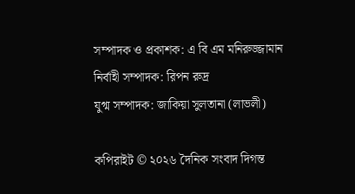সম্পাদক ও প্রকাশক: এ বি এম মনিরুজ্জামান
নির্বাহী সম্পাদক: রিপন রুদ্র
যুগ্ম সম্পাদক: জাকিয়া সুলতানা (লাভলী)

কপিরাইট © ২০২৬ দৈনিক সংবাদ দিগন্ত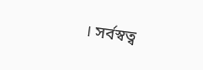। সর্বস্বত্ব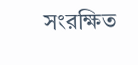সংরক্ষিত